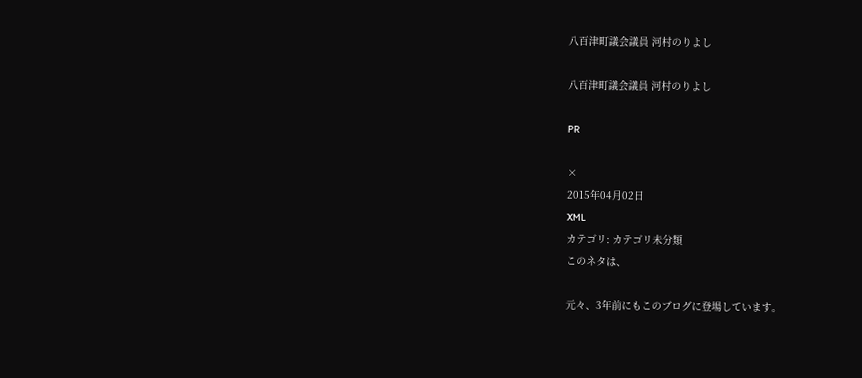八百津町議会議員 河村のりよし

八百津町議会議員 河村のりよし

PR

×
2015年04月02日
XML
カテゴリ: カテゴリ未分類
このネタは、

元々、3年前にもこのブログに登場しています。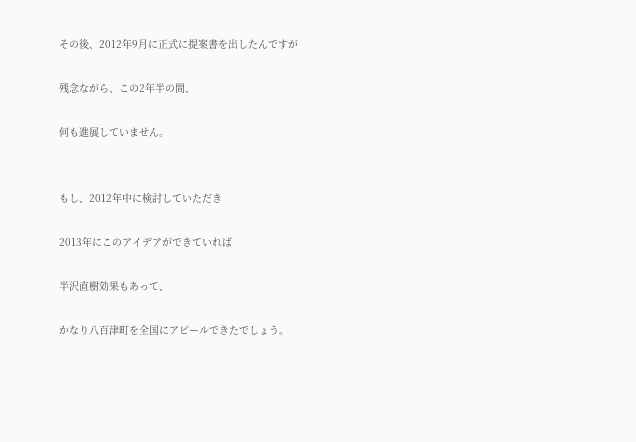その後、2012年9月に正式に提案書を出したんですが

残念ながら、この2年半の間、

何も進展していません。


もし、2012年中に検討していただき

2013年にこのアイデアができていれば

半沢直樹効果もあって、

かなり八百津町を全国にアピールできたでしょう。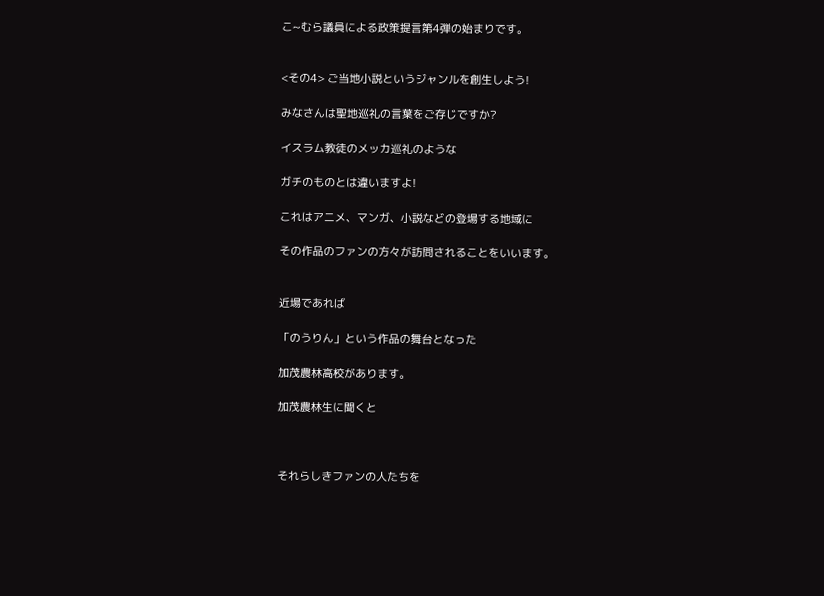こ~むら議員による政策提言第4弾の始まりです。


<その4> ご当地小説というジャンルを創生しよう!

みなさんは聖地巡礼の言葉をご存じですか?

イスラム教徒のメッカ巡礼のような

ガチのものとは違いますよ!

これはアニメ、マンガ、小説などの登場する地域に

その作品のファンの方々が訪問されることをいいます。


近場であれば

「のうりん」という作品の舞台となった

加茂農林高校があります。

加茂農林生に聞くと



それらしきファンの人たちを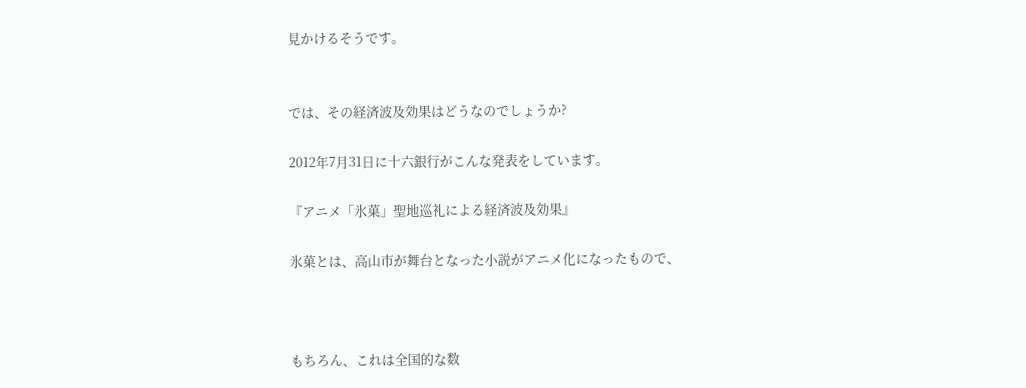見かけるそうです。


では、その経済波及効果はどうなのでしょうか?

2012年7月31日に十六銀行がこんな発表をしています。

『アニメ「氷菓」聖地巡礼による経済波及効果』

氷菓とは、高山市が舞台となった小説がアニメ化になったもので、



もちろん、これは全国的な数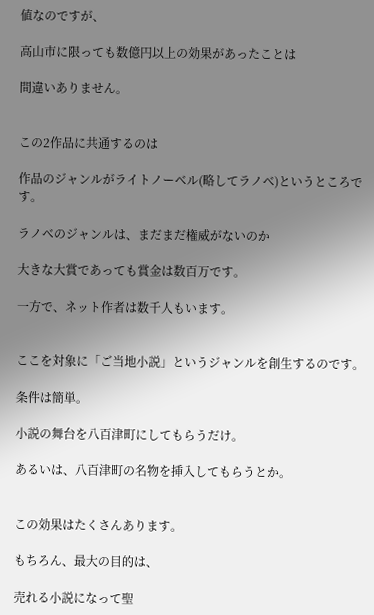値なのですが、

高山市に限っても数億円以上の効果があったことは

間違いありません。


この2作品に共通するのは

作品のジャンルがライトノーベル(略してラノベ)というところです。

ラノベのジャンルは、まだまだ権威がないのか

大きな大賞であっても賞金は数百万です。

一方で、ネット作者は数千人もいます。


ここを対象に「ご当地小説」というジャンルを創生するのです。

条件は簡単。

小説の舞台を八百津町にしてもらうだけ。

あるいは、八百津町の名物を挿入してもらうとか。


この効果はたくさんあります。

もちろん、最大の目的は、

売れる小説になって聖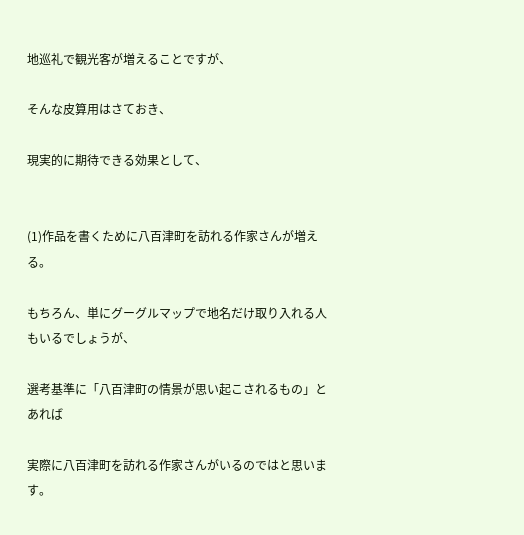地巡礼で観光客が増えることですが、

そんな皮算用はさておき、

現実的に期待できる効果として、


(1)作品を書くために八百津町を訪れる作家さんが増える。

もちろん、単にグーグルマップで地名だけ取り入れる人もいるでしょうが、

選考基準に「八百津町の情景が思い起こされるもの」とあれば

実際に八百津町を訪れる作家さんがいるのではと思います。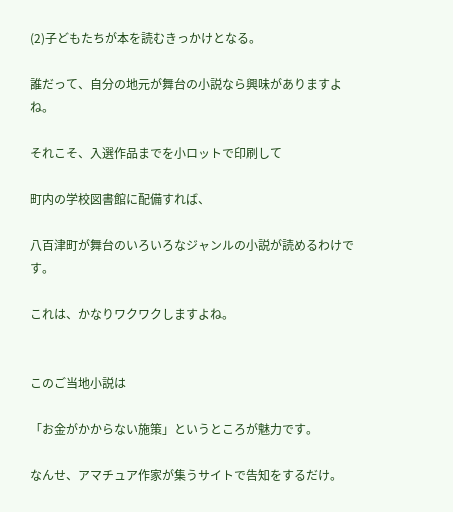(2)子どもたちが本を読むきっかけとなる。

誰だって、自分の地元が舞台の小説なら興味がありますよね。

それこそ、入選作品までを小ロットで印刷して

町内の学校図書館に配備すれば、

八百津町が舞台のいろいろなジャンルの小説が読めるわけです。

これは、かなりワクワクしますよね。


このご当地小説は

「お金がかからない施策」というところが魅力です。

なんせ、アマチュア作家が集うサイトで告知をするだけ。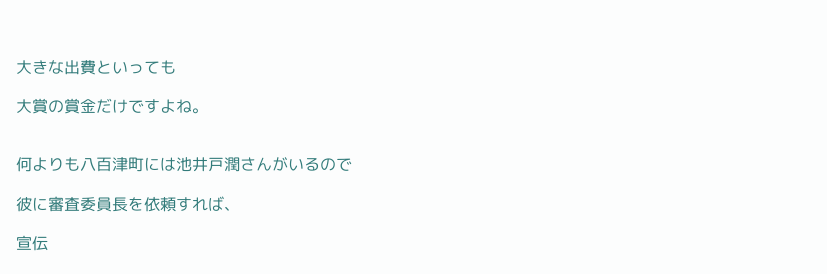大きな出費といっても

大賞の賞金だけですよね。


何よりも八百津町には池井戸潤さんがいるので

彼に審査委員長を依頼すれば、

宣伝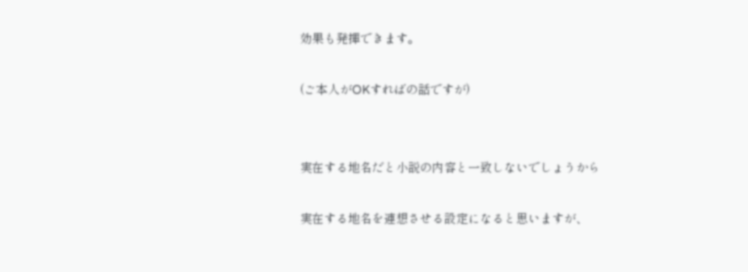効果も発揮できます。

(ご本人がOKすればの話ですが)


実在する地名だと小説の内容と一致しないでしょうから

実在する地名を連想させる設定になると思いますが、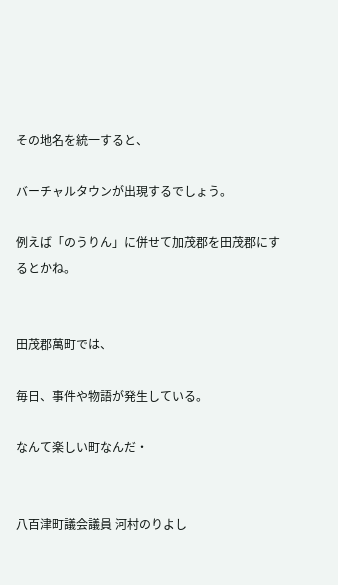その地名を統一すると、

バーチャルタウンが出現するでしょう。

例えば「のうりん」に併せて加茂郡を田茂郡にするとかね。


田茂郡萬町では、

毎日、事件や物語が発生している。

なんて楽しい町なんだ・


八百津町議会議員 河村のりよし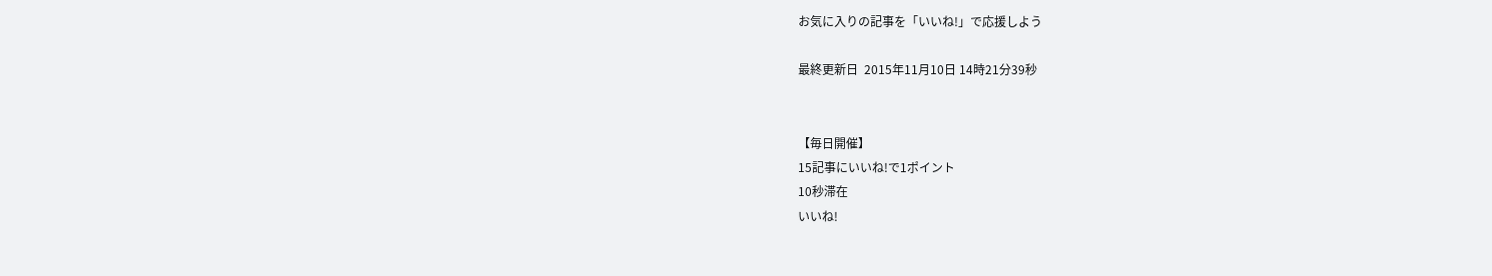お気に入りの記事を「いいね!」で応援しよう

最終更新日  2015年11月10日 14時21分39秒


【毎日開催】
15記事にいいね!で1ポイント
10秒滞在
いいね!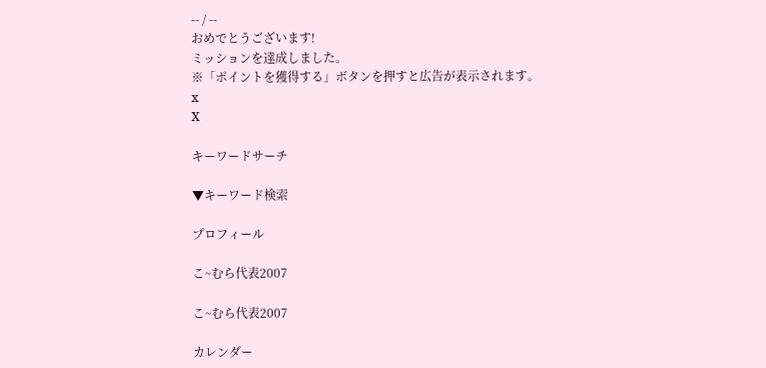-- / --
おめでとうございます!
ミッションを達成しました。
※「ポイントを獲得する」ボタンを押すと広告が表示されます。
x
X

キーワードサーチ

▼キーワード検索

プロフィール

こ~むら代表2007

こ~むら代表2007

カレンダー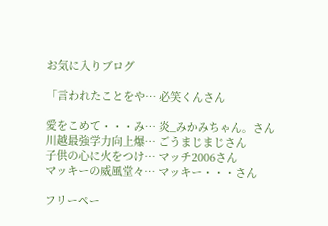お気に入りブログ

「言われたことをや… 必笑くんさん

愛をこめて・・・み… 炎_みかみちゃん。さん
川越最強学力向上爆… ごうまじまじさん
子供の心に火をつけ… マッチ2006さん
マッキーの威風堂々… マッキー・・・さん

フリーペー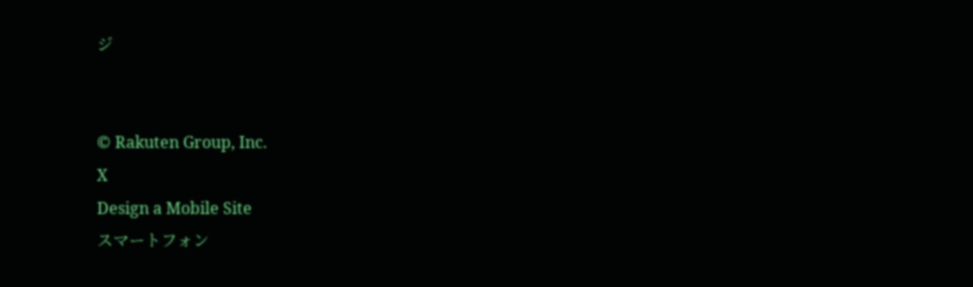ジ


© Rakuten Group, Inc.
X
Design a Mobile Site
スマートフォン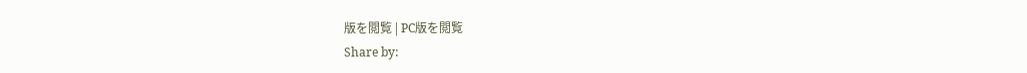版を閲覧 | PC版を閲覧
Share by: